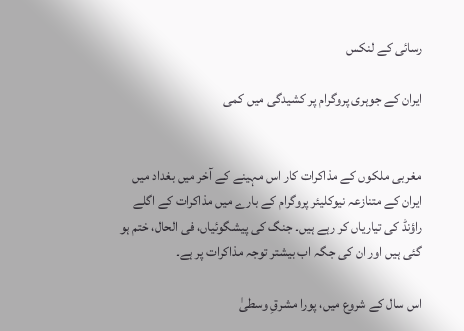رسائی کے لنکس

ایران کے جوہری پروگرام پر کشیدگی میں کمی


مغربی ملکوں کے مذاکرات کار اس مہینے کے آخر میں بغداد میں ایران کے متنازعہ نیوکلیئر پروگرام کے بارے میں مذاکرات کے اگلے راؤنڈ کی تیاریاں کر رہے ہیں۔ جنگ کی پیشگوئیاں، فی الحال، ختم ہو گئی ہیں اور ان کی جگہ اب بیشتر توجہ مذاکرات پر ہے۔

اس سال کے شروع میں، پورا مشرقِ وسطیٰ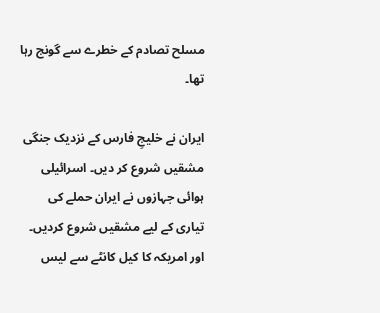مسلح تصادم کے خطرے سے گونج رہا تھا۔

ایران نے خلیجِ فارس کے نزدیک جنگی مشقیں شروع کر دیں۔ اسرائیلی ہوائی جہازوں نے ایران حملے کی تیاری کے لیے مشقیں شروع کردیں۔ اور امریکہ کا کیل کانٹے سے لیس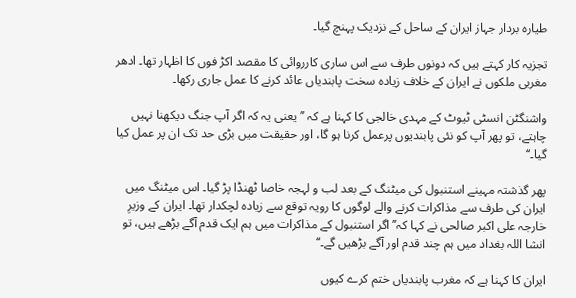طیارہ بردار جہاز ایران کے ساحل کے نزدیک پہنچ گیا۔

تجزیہ کار کہتے ہیں کہ دونوں طرف سے اس ساری کارروائی کا مقصد اکڑ فوں کا اظہار تھا۔ ادھر مغربی ملکوں نے ایران کے خلاف زیادہ سخت پابندیاں عائد کرنے کا عمل جاری رکھا۔

واشنگٹن انسٹی ٹیوٹ کے مہدی خالجی کا کہنا ہے کہ ’’یعنی یہ کہ اگر آپ جنگ دیکھنا نہیں چاہتے، تو پھر آپ کو نئی پابندیوں پرعمل کرنا ہو گا، اور حقیقت میں بڑی حد تک ان پر عمل کیا گیا۔‘‘

پھر گذشتہ مہینے استنبول کی میٹنگ کے بعد لب و لہجہ خاصا ٹھنڈا پڑ گیا۔ اس میٹنگ میں ایران کی طرف سے مذاکرات کرنے والے لوگوں کا رویہ توقع سے زیادہ لچکدار تھا۔ ایران کے وزیرِ خارجہ علی اکبر صالحی نے کہا کہ’’اگر استنبول کے مذاکرات میں ہم ایک قدم آگے بڑھے ہیں، تو انشا اللہ بغداد میں ہم چند قدم اور آگے بڑھیں گے۔‘‘

ایران کا کہنا ہے کہ مغرب پابندیاں ختم کرے کیوں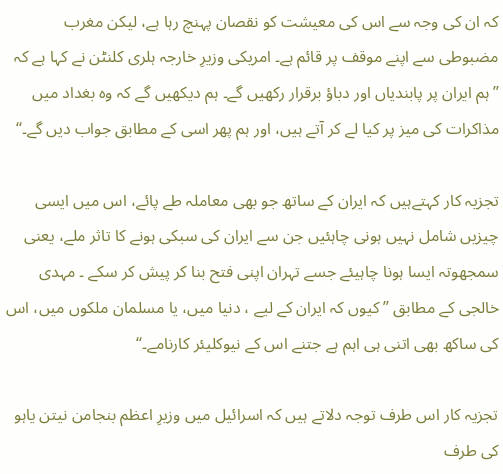کہ ان کی وجہ سے اس کی معیشت کو نقصان پہنچ رہا ہے، لیکن مغرب مضبوطی سے اپنے موقف پر قائم ہے۔ امریکی وزیرِ خارجہ ہلری کلنٹن نے کہا ہے کہ ’’ہم ایران پر پابندیاں اور دباؤ برقرار رکھیں گے۔ ہم دیکھیں گے کہ وہ بغداد میں مذاکرات کی میز پر کیا لے کر آتے ہیں، اور ہم پھر اسی کے مطابق جواب دیں گے۔‘‘

تجزیہ کار کہتےہیں کہ ایران کے ساتھ جو بھی معاملہ طے پائے، اس میں ایسی چیزیں شامل نہیں ہونی چاہئیں جن سے ایران کی سبکی ہونے کا تاثر ملے، یعنی سمجھوتہ ایسا ہونا چاہیئے جسے تہران اپنی فتح بنا کر پیش کر سکے ۔ مہدی خالجی کے مطابق ’’کیوں کہ ایران کے لیے ، دنیا میں، یا مسلمان ملکوں میں، اس کی ساکھ بھی اتنی ہی اہم ہے جتنے اس کے نیوکلیئر کارنامے۔‘‘

تجزیہ کار اس طرف توجہ دلاتے ہیں کہ اسرائیل میں وزیرِ اعظم بنجامن نیتن یاہو کی طرف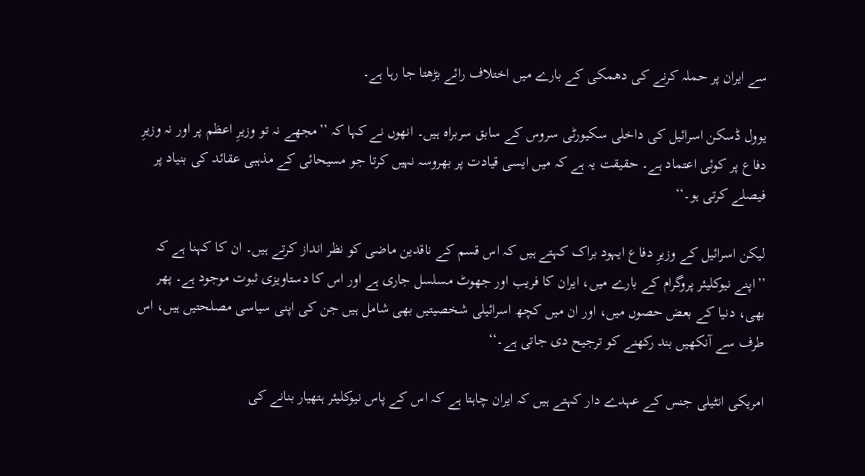سے ایران پر حملہ کرنے کی دھمکی کے بارے میں اختلاف رائے بڑھتا جا رہا ہے۔

یوول ڈسکن اسرائیل کی داخلی سکیورٹی سروس کے سابق سربراہ ہیں۔ انھوں نے کہا کہ ’’مجھے نہ تو وزیرِ اعظم پر اور نہ وزیرِ دفاع پر کوئی اعتماد ہے۔ حقیقت یہ ہے کہ میں ایسی قیادت پر بھروسہ نہیں کرتا جو مسیحائی کے مذہبی عقائد کی بنیاد پر فیصلے کرتی ہو۔‘‘

لیکن اسرائیل کے وزیرِ دفاع ایہود براک کہتے ہیں کہ اس قسم کے ناقدین ماضی کو نظر انداز کرتے ہیں۔ ان کا کہنا ہے کہ ’’اپنے نیوکلیئر پروگرام کے بارے میں، ایران کا فریب اور جھوٹ مسلسل جاری ہے اور اس کا دستاویزی ثبوت موجود ہے۔ پھر بھی، دنیا کے بعض حصوں میں، اور ان میں کچھ اسرائیلی شخصیتیں بھی شامل ہیں جن کی اپنی سیاسی مصلحتیں ہیں، اس طرف سے آنکھیں بند رکھنے کو ترجیح دی جاتی ہے۔‘‘

امریکی انٹیلی جنس کے عہدے دار کہتے ہیں کہ ایران چاہتا ہے کہ اس کے پاس نیوکلیئر ہتھیار بنانے کی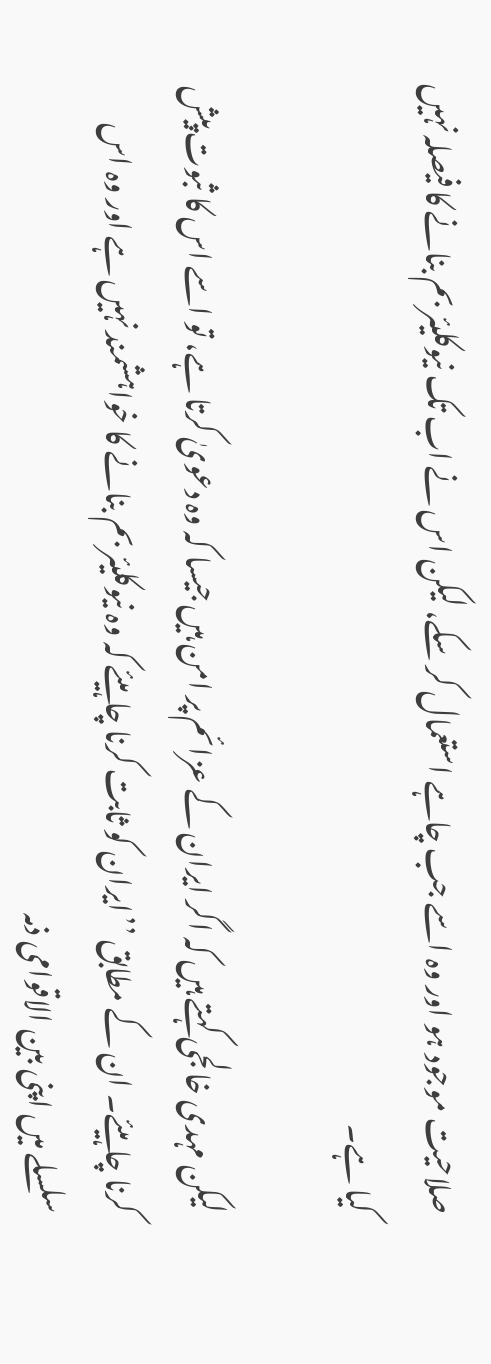صلاحیت موجود ہو اور وہ اسے جب چاہے استعمال کر سکے، لیکن اس نے اب تک نیوکلیئر بم بنانے کا فیصلہ نہیں کیا ہے۔

لیکن مہدی خالجی کہتے ہیں کہ اگر ایران کے عزائم پر امن ہیں جیسا کہ وہ دعویٰ کرتا ہے، تو اسے اس کا ثبوت پیش کرنا چاہیئے۔ ان کے مطابق ’’ایران کو ثابت کرنا چاہیئے کہ وہ نیوکلیئر بم بنانے کا خواہشمند نہیں ہے اور وہ اس سلسلے میں اپنی بین الاقوامی ذمہ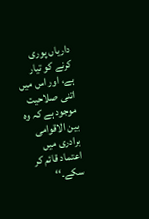داریاں پوری کرنے کو تیار ہے، اور اس میں اتنی صلاحیت موجود ہے کہ وہ بین الاقوامی برادری میں اعتماد قائم کر سکے۔‘‘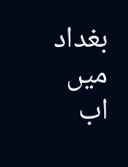بغداد میں اب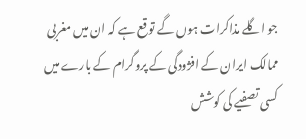جو اگلے مذاکرات ہوں گے توقع ہے کہ ان میں مغربی ممالک ایران کے افژودگی کے پروگرام کے بارے میں کسی تصفیے کی کوشش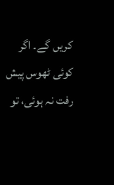کریں گے۔ اگر کوئی ٹھوس پیش رفت نہ ہوئی، تو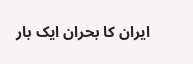ایران کا بحران ایک بار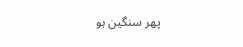پھر سنگین ہو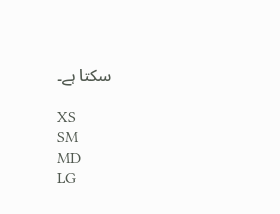سکتا ہے۔

XS
SM
MD
LG